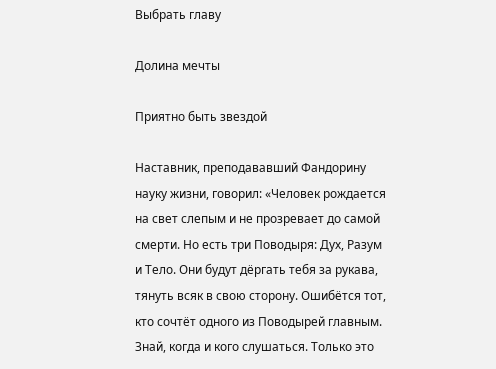Выбрать главу

Долина мечты

Приятно быть звездой

Наставник, преподававший Фандорину науку жизни, говорил: «Человек рождается на свет слепым и не прозревает до самой смерти. Но есть три Поводыря: Дух, Разум и Тело. Они будут дёргать тебя за рукава, тянуть всяк в свою сторону. Ошибётся тот, кто сочтёт одного из Поводырей главным. Знай, когда и кого слушаться. Только это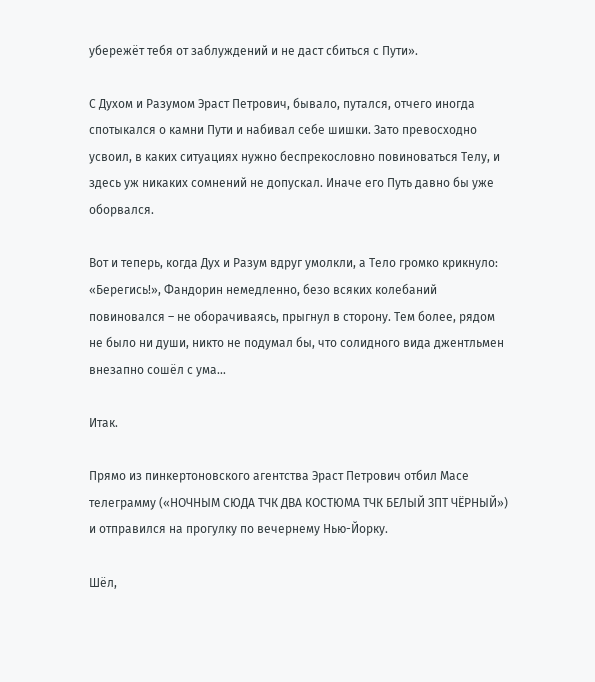убережёт тебя от заблуждений и не даст сбиться с Пути».

С Духом и Разумом Эраст Петрович, бывало, путался, отчего иногда спотыкался о камни Пути и набивал себе шишки. Зато превосходно усвоил, в каких ситуациях нужно беспрекословно повиноваться Телу, и здесь уж никаких сомнений не допускал. Иначе его Путь давно бы уже оборвался.

Вот и теперь, когда Дух и Разум вдруг умолкли, а Тело громко крикнуло: «Берегись!», Фандорин немедленно, безо всяких колебаний повиновался – не оборачиваясь, прыгнул в сторону. Тем более, рядом не было ни души, никто не подумал бы, что солидного вида джентльмен внезапно сошёл с ума…

Итак.

Прямо из пинкертоновского агентства Эраст Петрович отбил Масе телеграмму («НОЧНЫМ СЮДА ТЧК ДВА КОСТЮМА ТЧК БЕЛЫЙ ЗПТ ЧЁРНЫЙ») и отправился на прогулку по вечернему Нью-Йорку.

Шёл,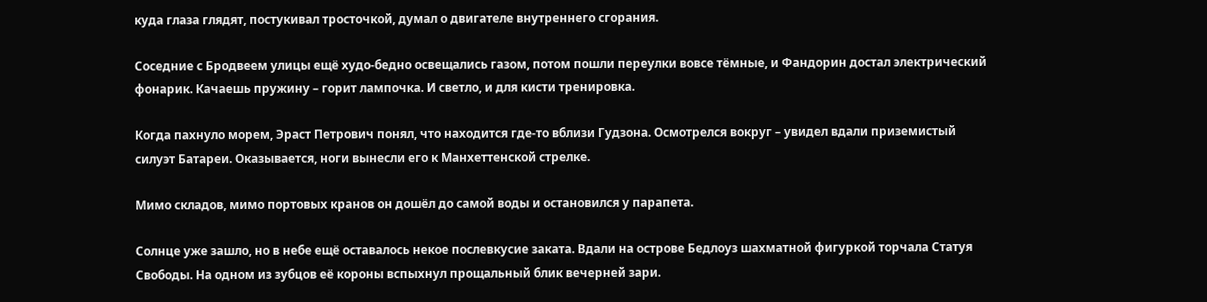куда глаза глядят, постукивал тросточкой, думал о двигателе внутреннего сгорания.

Соседние с Бродвеем улицы ещё худо-бедно освещались газом, потом пошли переулки вовсе тёмные, и Фандорин достал электрический фонарик. Качаешь пружину – горит лампочка. И светло, и для кисти тренировка.

Когда пахнуло морем, Эраст Петрович понял, что находится где-то вблизи Гудзона. Осмотрелся вокруг – увидел вдали приземистый силуэт Батареи. Оказывается, ноги вынесли его к Манхеттенской стрелке.

Мимо складов, мимо портовых кранов он дошёл до самой воды и остановился у парапета.

Солнце уже зашло, но в небе ещё оставалось некое послевкусие заката. Вдали на острове Бедлоуз шахматной фигуркой торчала Статуя Свободы. На одном из зубцов её короны вспыхнул прощальный блик вечерней зари.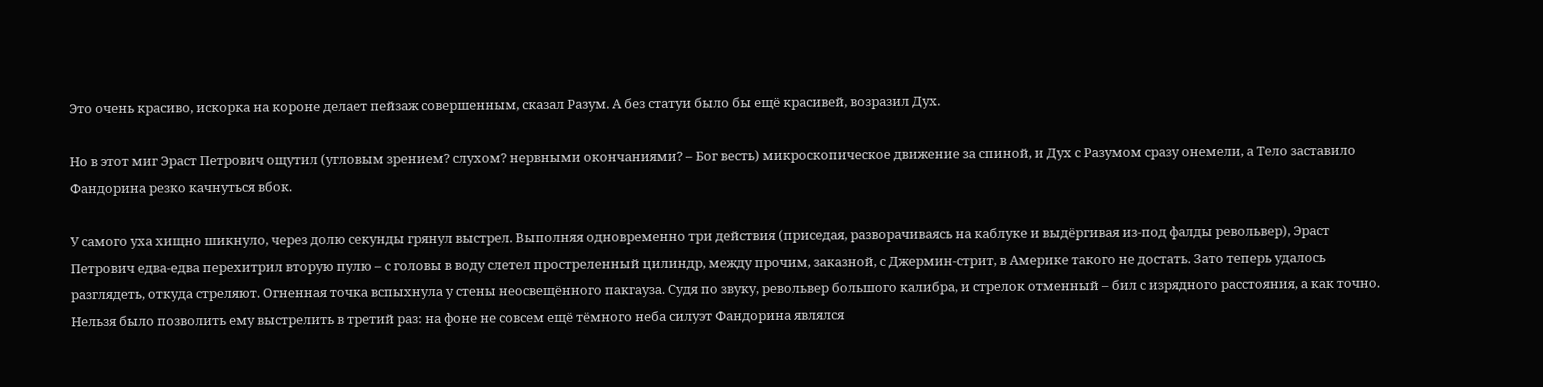Это очень красиво, искорка на короне делает пейзаж совершенным, сказал Разум. А без статуи было бы ещё красивей, возразил Дух.

Но в этот миг Эраст Петрович ощутил (угловым зрением? слухом? нервными окончаниями? – Бог весть) микроскопическое движение за спиной, и Дух с Разумом сразу онемели, а Тело заставило Фандорина резко качнуться вбок.

У самого уха хищно шикнуло, через долю секунды грянул выстрел. Выполняя одновременно три действия (приседая, разворачиваясь на каблуке и выдёргивая из-под фалды револьвер), Эраст Петрович едва-едва перехитрил вторую пулю – с головы в воду слетел простреленный цилиндр, между прочим, заказной, с Джермин-стрит, в Америке такого не достать. Зато теперь удалось разглядеть, откуда стреляют. Огненная точка вспыхнула у стены неосвещённого пакгауза. Судя по звуку, револьвер большого калибра, и стрелок отменный – бил с изрядного расстояния, а как точно. Нельзя было позволить ему выстрелить в третий раз: на фоне не совсем ещё тёмного неба силуэт Фандорина являлся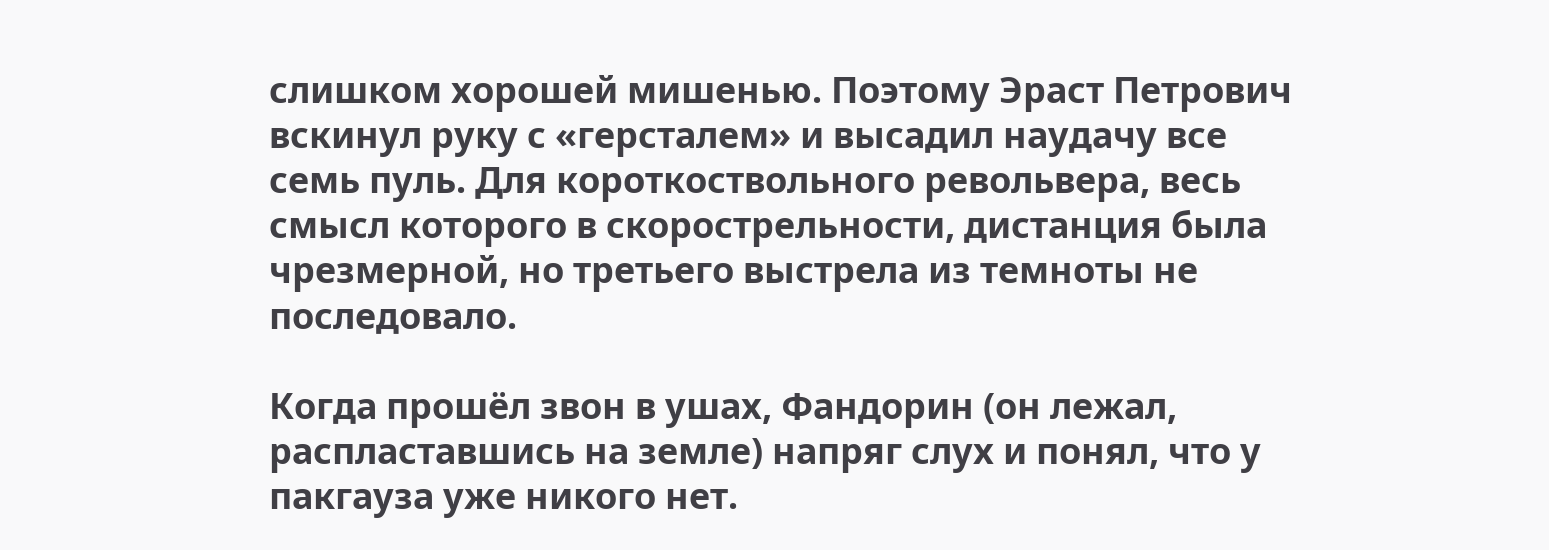слишком хорошей мишенью. Поэтому Эраст Петрович вскинул руку с «герсталем» и высадил наудачу все семь пуль. Для короткоствольного револьвера, весь смысл которого в скорострельности, дистанция была чрезмерной, но третьего выстрела из темноты не последовало.

Когда прошёл звон в ушах, Фандорин (он лежал, распластавшись на земле) напряг слух и понял, что у пакгауза уже никого нет.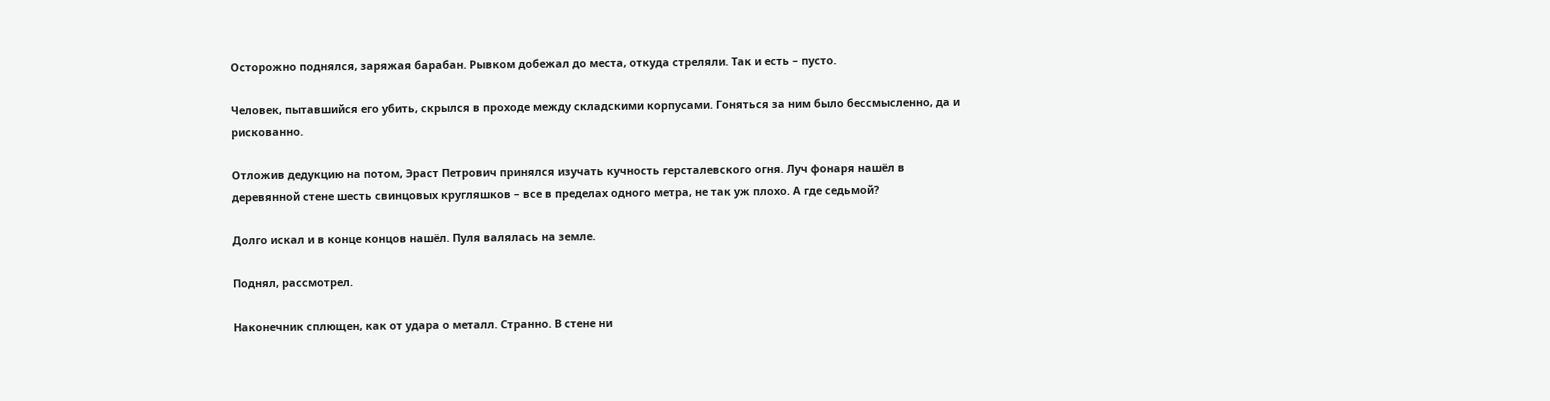Осторожно поднялся, заряжая барабан. Рывком добежал до места, откуда стреляли. Так и есть – пусто.

Человек, пытавшийся его убить, скрылся в проходе между складскими корпусами. Гоняться за ним было бессмысленно, да и рискованно.

Отложив дедукцию на потом, Эраст Петрович принялся изучать кучность герсталевского огня. Луч фонаря нашёл в деревянной стене шесть свинцовых кругляшков – все в пределах одного метра, не так уж плохо. А где седьмой?

Долго искал и в конце концов нашёл. Пуля валялась на земле.

Поднял, рассмотрел.

Наконечник сплющен, как от удара о металл. Странно. В стене ни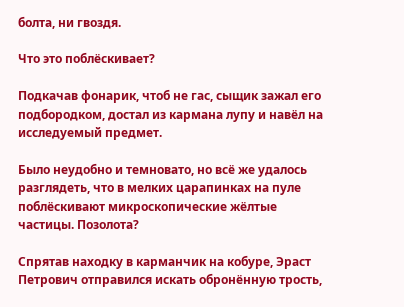болта, ни гвоздя.

Что это поблёскивает?

Подкачав фонарик, чтоб не гас, сыщик зажал его подбородком, достал из кармана лупу и навёл на исследуемый предмет.

Было неудобно и темновато, но всё же удалось разглядеть, что в мелких царапинках на пуле поблёскивают микроскопические жёлтые частицы. Позолота?

Спрятав находку в карманчик на кобуре, Эраст Петрович отправился искать обронённую трость,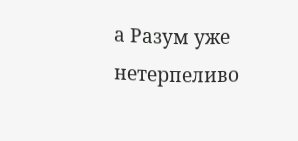а Разум уже нетерпеливо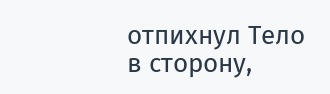отпихнул Тело в сторону,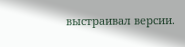выстраивал версии.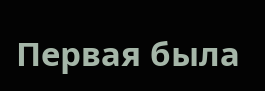Первая была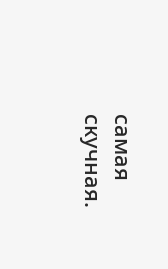самая скучная.